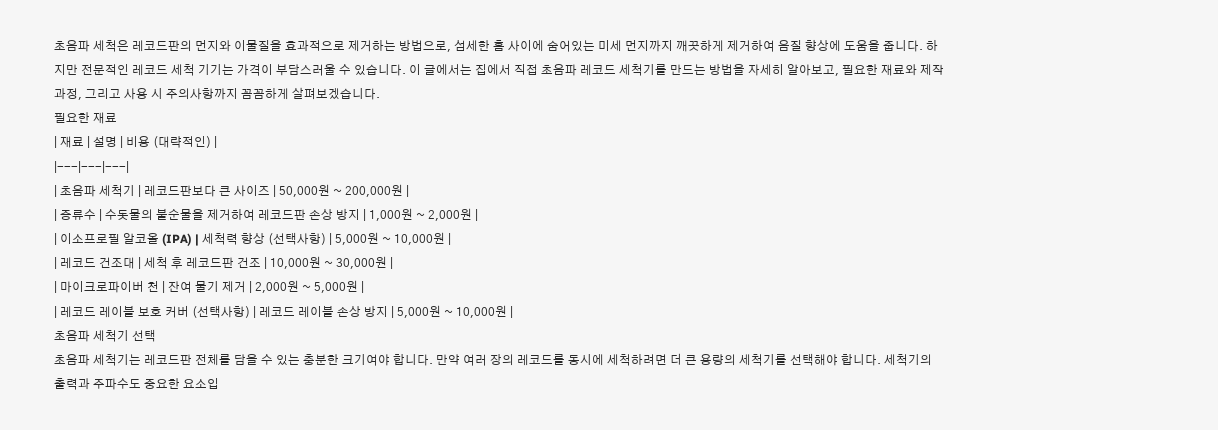초음파 세척은 레코드판의 먼지와 이물질을 효과적으로 제거하는 방법으로, 섬세한 홈 사이에 숨어있는 미세 먼지까지 깨끗하게 제거하여 음질 향상에 도움을 줍니다. 하지만 전문적인 레코드 세척 기기는 가격이 부담스러울 수 있습니다. 이 글에서는 집에서 직접 초음파 레코드 세척기를 만드는 방법을 자세히 알아보고, 필요한 재료와 제작 과정, 그리고 사용 시 주의사항까지 꼼꼼하게 살펴보겠습니다.
필요한 재료
| 재료 | 설명 | 비용 (대략적인) |
|---|---|---|
| 초음파 세척기 | 레코드판보다 큰 사이즈 | 50,000원 ~ 200,000원 |
| 증류수 | 수돗물의 불순물을 제거하여 레코드판 손상 방지 | 1,000원 ~ 2,000원 |
| 이소프로필 알코올 (IPA) | 세척력 향상 (선택사항) | 5,000원 ~ 10,000원 |
| 레코드 건조대 | 세척 후 레코드판 건조 | 10,000원 ~ 30,000원 |
| 마이크로파이버 천 | 잔여 물기 제거 | 2,000원 ~ 5,000원 |
| 레코드 레이블 보호 커버 (선택사항) | 레코드 레이블 손상 방지 | 5,000원 ~ 10,000원 |
초음파 세척기 선택
초음파 세척기는 레코드판 전체를 담을 수 있는 충분한 크기여야 합니다. 만약 여러 장의 레코드를 동시에 세척하려면 더 큰 용량의 세척기를 선택해야 합니다. 세척기의 출력과 주파수도 중요한 요소입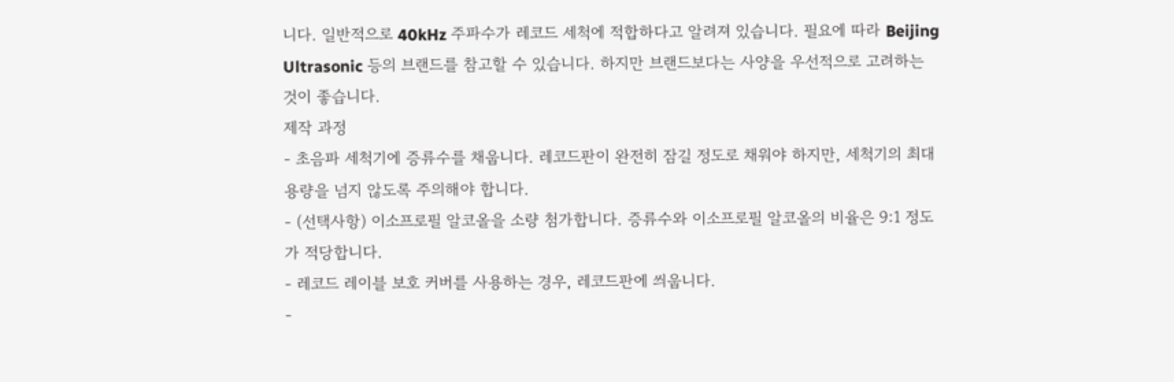니다. 일반적으로 40kHz 주파수가 레코드 세척에 적합하다고 알려져 있습니다. 필요에 따라 Beijing Ultrasonic 등의 브랜드를 참고할 수 있습니다. 하지만 브랜드보다는 사양을 우선적으로 고려하는 것이 좋습니다.
제작 과정
- 초음파 세척기에 증류수를 채웁니다. 레코드판이 완전히 잠길 정도로 채워야 하지만, 세척기의 최대 용량을 넘지 않도록 주의해야 합니다.
- (선택사항) 이소프로필 알코올을 소량 첨가합니다. 증류수와 이소프로필 알코올의 비율은 9:1 정도가 적당합니다.
- 레코드 레이블 보호 커버를 사용하는 경우, 레코드판에 씌웁니다.
-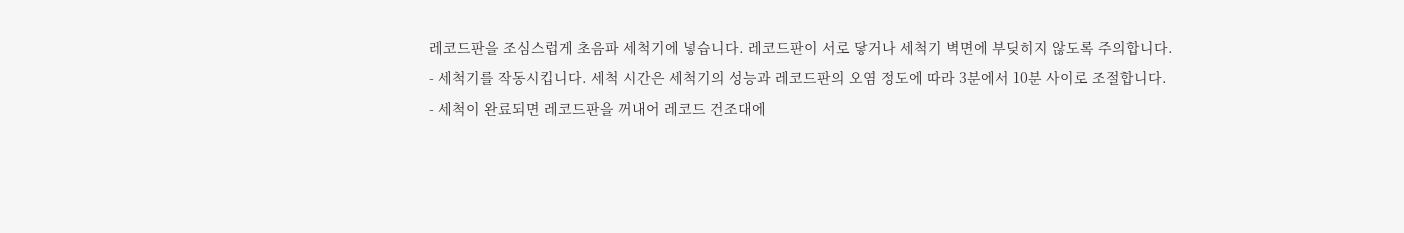레코드판을 조심스럽게 초음파 세척기에 넣습니다. 레코드판이 서로 닿거나 세척기 벽면에 부딪히지 않도록 주의합니다.
- 세척기를 작동시킵니다. 세척 시간은 세척기의 성능과 레코드판의 오염 정도에 따라 3분에서 10분 사이로 조절합니다.
- 세척이 완료되면 레코드판을 꺼내어 레코드 건조대에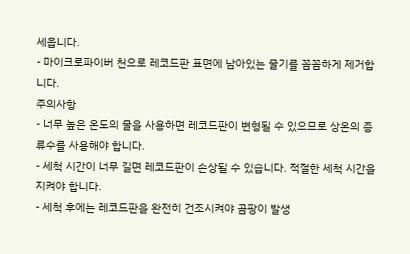세웁니다.
- 마이크로파이버 천으로 레코드판 표면에 남아있는 물기를 꼼꼼하게 제거합니다.
주의사항
- 너무 높은 온도의 물을 사용하면 레코드판이 변형될 수 있으므로 상온의 증류수를 사용해야 합니다.
- 세척 시간이 너무 길면 레코드판이 손상될 수 있습니다. 적절한 세척 시간을 지켜야 합니다.
- 세척 후에는 레코드판을 완전히 건조시켜야 곰팡이 발생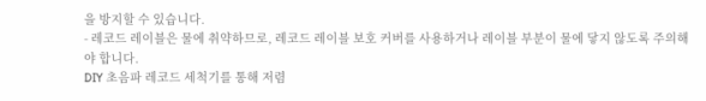을 방지할 수 있습니다.
- 레코드 레이블은 물에 취약하므로, 레코드 레이블 보호 커버를 사용하거나 레이블 부분이 물에 닿지 않도록 주의해야 합니다.
DIY 초음파 레코드 세척기를 통해 저렴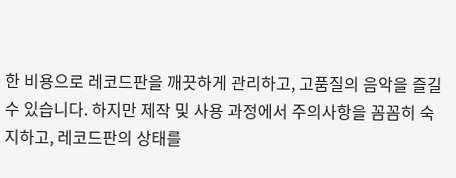한 비용으로 레코드판을 깨끗하게 관리하고, 고품질의 음악을 즐길 수 있습니다. 하지만 제작 및 사용 과정에서 주의사항을 꼼꼼히 숙지하고, 레코드판의 상태를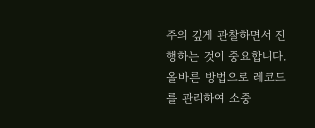주의 깊게 관찰하면서 진행하는 것이 중요합니다. 올바른 방법으로 레코드를 관리하여 소중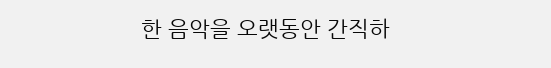한 음악을 오랫동안 간직하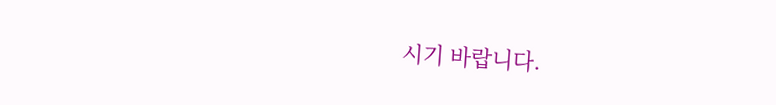시기 바랍니다.